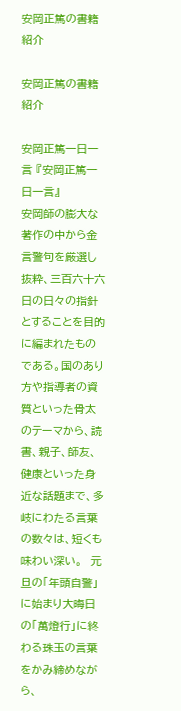安岡正篤の書籍紹介

安岡正篤の書籍紹介

安岡正篤一日一言 『安岡正篤一日一言』
安岡師の膨大な著作の中から金言警句を厳選し抜粋、三百六十六日の日々の指針とすることを目的に編まれたものである。国のあり方や指導者の資質といった骨太のテーマから、読書、親子、師友、健康といった身近な話題まで、多岐にわたる言葉の数々は、短くも味わい深い。  元旦の「年頭自警」に始まり大晦日の「萬燈行」に終わる珠玉の言葉をかみ締めながら、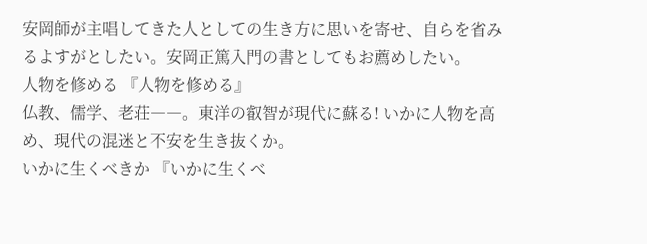安岡師が主唱してきた人としての生き方に思いを寄せ、自らを省みるよすがとしたい。安岡正篤入門の書としてもお薦めしたい。
人物を修める 『人物を修める』
仏教、儒学、老荘――。東洋の叡智が現代に蘇る! いかに人物を高め、現代の混迷と不安を生き抜くか。
いかに生くべきか 『いかに生くべ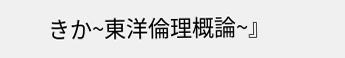きか~東洋倫理概論~』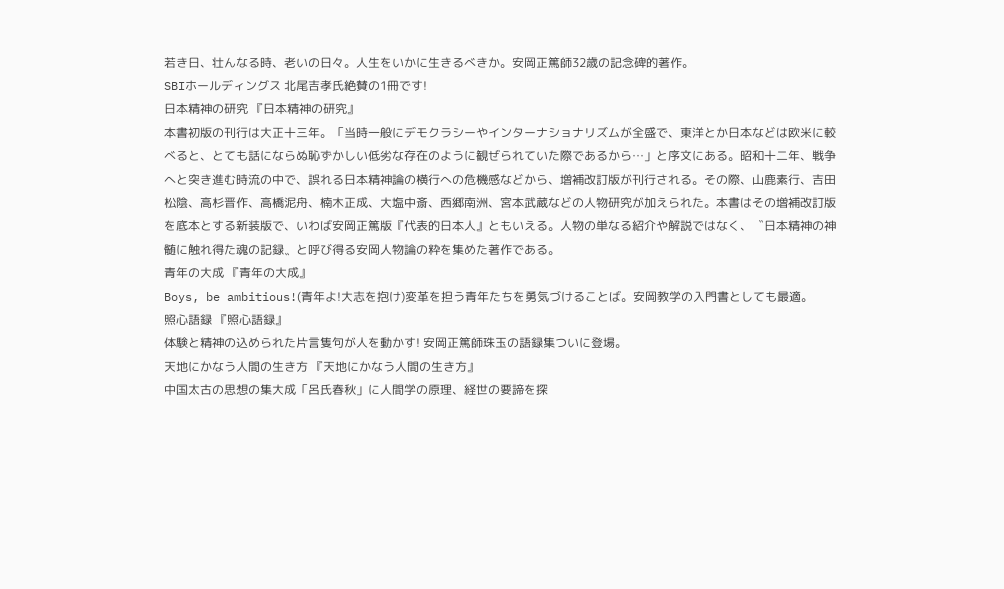若き日、壮んなる時、老いの日々。人生をいかに生きるべきか。安岡正篤師32歳の記念碑的著作。
SBIホールディングス 北尾吉孝氏絶賛の1冊です!
日本精神の研究 『日本精神の研究』
本書初版の刊行は大正十三年。「当時一般にデモクラシーやインターナショナリズムが全盛で、東洋とか日本などは欧米に較べると、とても話にならぬ恥ずかしい低劣な存在のように観ぜられていた際であるから…」と序文にある。昭和十二年、戦争へと突き進む時流の中で、誤れる日本精神論の横行への危機感などから、増補改訂版が刊行される。その際、山鹿素行、吉田松陰、高杉晋作、高橋泥舟、楠木正成、大塩中斎、西郷南洲、宮本武蔵などの人物研究が加えられた。本書はその増補改訂版を底本とする新装版で、いわば安岡正篤版『代表的日本人』ともいえる。人物の単なる紹介や解説ではなく、〝日本精神の神髄に触れ得た魂の記録〟と呼び得る安岡人物論の粋を集めた著作である。
青年の大成 『青年の大成』
Boys, be ambitious!(青年よ!大志を抱け)変革を担う青年たちを勇気づけることば。安岡教学の入門書としても最適。
照心語録 『照心語録』
体験と精神の込められた片言隻句が人を動かす! 安岡正篤師珠玉の語録集ついに登場。
天地にかなう人間の生き方 『天地にかなう人間の生き方』
中国太古の思想の集大成「呂氏春秋」に人間学の原理、経世の要諦を探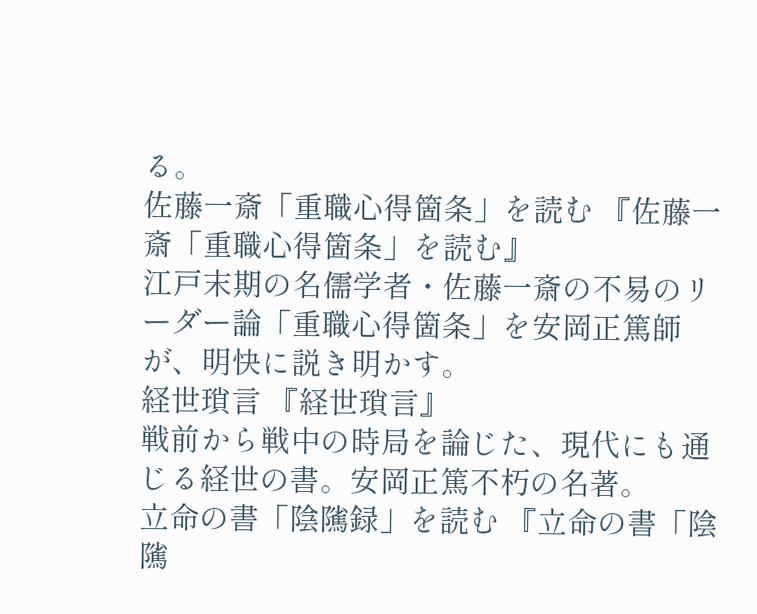る。
佐藤一斎「重職心得箇条」を読む 『佐藤一斎「重職心得箇条」を読む』
江戸末期の名儒学者・佐藤一斎の不易のリーダー論「重職心得箇条」を安岡正篤師が、明快に説き明かす。
経世瑣言 『経世瑣言』
戦前から戦中の時局を論じた、現代にも通じる経世の書。安岡正篤不朽の名著。
立命の書「陰隲録」を読む 『立命の書「陰隲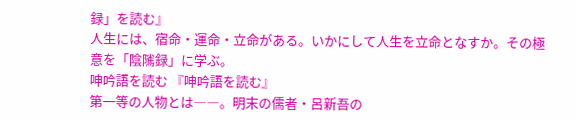録」を読む』
人生には、宿命・運命・立命がある。いかにして人生を立命となすか。その極意を「陰隲録」に学ぶ。
呻吟語を読む 『呻吟語を読む』
第一等の人物とは――。明末の儒者・呂新吾の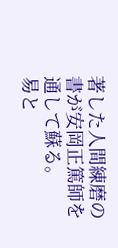著した人間練磨の書が安岡正篤師を通して蘇る。
易と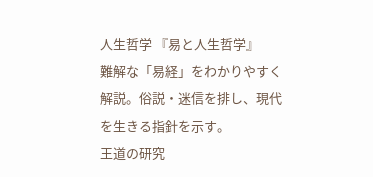人生哲学 『易と人生哲学』
難解な「易経」をわかりやすく解説。俗説・迷信を排し、現代を生きる指針を示す。
王道の研究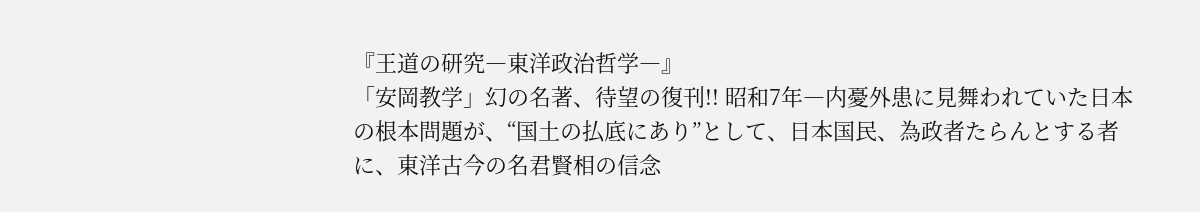『王道の研究―東洋政治哲学―』
「安岡教学」幻の名著、待望の復刊!! 昭和7年―内憂外患に見舞われていた日本の根本問題が、“国土の払底にあり”として、日本国民、為政者たらんとする者に、東洋古今の名君賢相の信念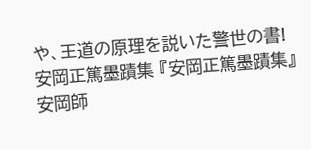や、王道の原理を説いた警世の書!
安岡正篤墨蹟集 『安岡正篤墨蹟集』
安岡師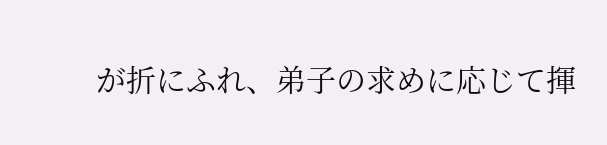が折にふれ、弟子の求めに応じて揮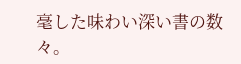毫した味わい深い書の数々。